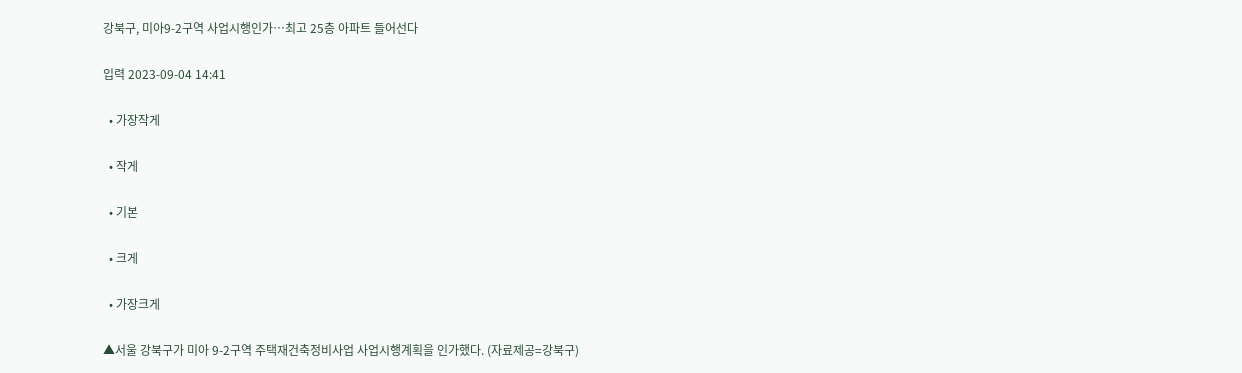강북구, 미아9-2구역 사업시행인가…최고 25층 아파트 들어선다

입력 2023-09-04 14:41

  • 가장작게

  • 작게

  • 기본

  • 크게

  • 가장크게

▲서울 강북구가 미아 9-2구역 주택재건축정비사업 사업시행계획을 인가했다. (자료제공=강북구)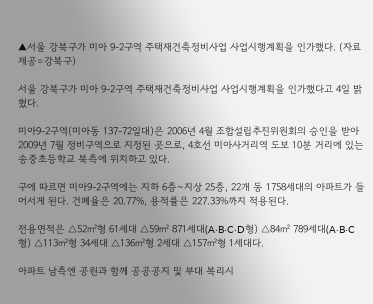▲서울 강북구가 미아 9-2구역 주택재건축정비사업 사업시행계획을 인가했다. (자료제공=강북구)

서울 강북구가 미아 9-2구역 주택재건축정비사업 사업시행계획을 인가했다고 4일 밝혔다.

미아9-2구역(미아동 137-72일대)은 2006년 4월 조합설립추진위원회의 승인을 받아 2009년 7월 정비구역으로 지정된 곳으로, 4호선 미아사거리역 도보 10분 거리에 있는 송중초등학교 북측에 위치하고 있다.

구에 따르면 미아9-2구역에는 지하 6층~지상 25층, 22개 동 1758세대의 아파트가 들어서게 된다. 건폐율은 20.77%, 용적률은 227.33%까지 적용된다.

전용면적은 △52㎡형 61세대 △59㎡ 871세대(A‧B‧C‧D형) △84㎡ 789세대(A‧B‧C형) △113㎡형 34세대 △136㎡형 2세대 △157㎡형 1세대다.

아파트 남측엔 공원과 함께 공공공지 및 부대 복리시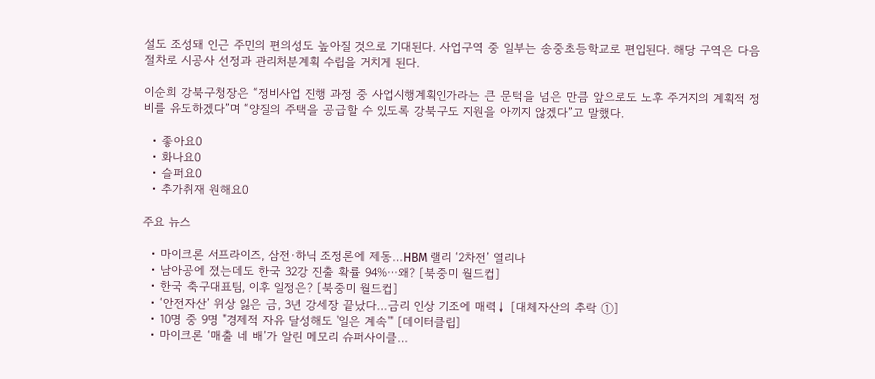설도 조성돼 인근 주민의 편의성도 높아질 것으로 기대된다. 사업구역 중 일부는 송중초등학교로 편입된다. 해당 구역은 다음 절차로 시공사 선정과 관리처분계획 수립을 거치게 된다.

이순희 강북구청장은 “정비사업 진행 과정 중 사업시행계획인가라는 큰 문턱을 넘은 만큼 앞으로도 노후 주거지의 계획적 정비를 유도하겠다”며 “양질의 주택을 공급할 수 있도록 강북구도 지원을 아끼지 않겠다”고 말했다.

  • 좋아요0
  • 화나요0
  • 슬퍼요0
  • 추가취재 원해요0

주요 뉴스

  • 마이크론 서프라이즈, 삼전·하닉 조정론에 제동…HBM 랠리 ‘2차전’ 열리나
  • 남아공에 졌는데도 한국 32강 진출 확률 94%⋯왜? [북중미 월드컵]
  • 한국 축구대표팀, 이후 일정은? [북중미 월드컵]
  • ‘안전자산’ 위상 잃은 금, 3년 강세장 끝났다…금리 인상 기조에 매력↓ [대체자산의 추락 ①]
  • 10명 중 9명 "경제적 자유 달성해도 '일은 계속'" [데이터클립]
  • 마이크론 ‘매출 네 배’가 알린 메모리 슈퍼사이클…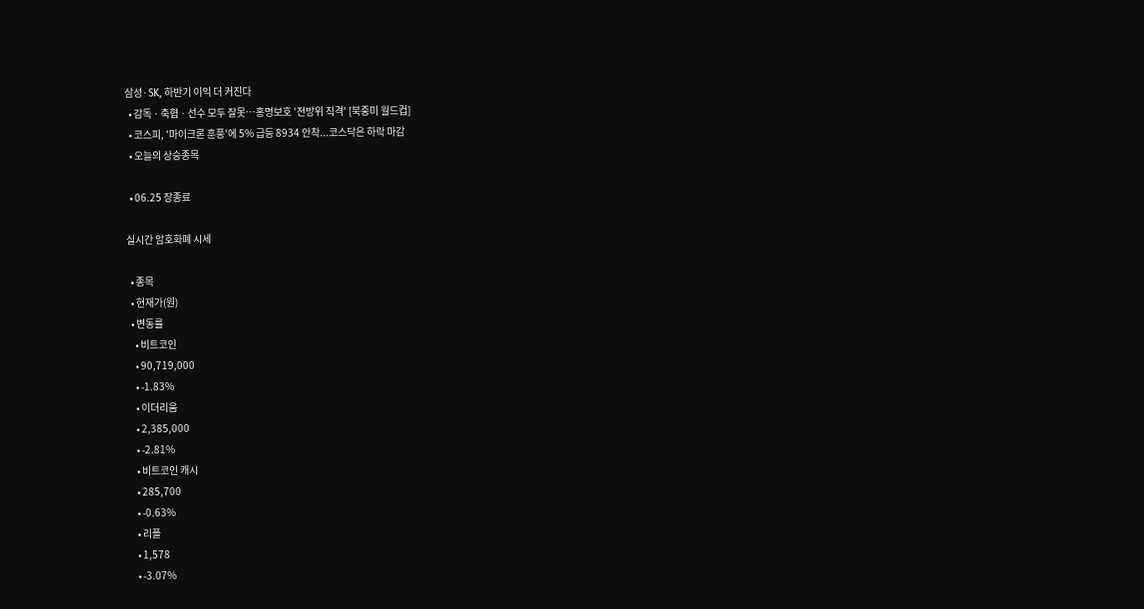삼성·SK, 하반기 이익 더 커진다
  • 감독ㆍ축협ㆍ선수 모두 잘못⋯홍명보호 '전방위 직격' [북중미 월드컵]
  • 코스피, '마이크론 훈풍'에 5% 급등 8934 안착...코스닥은 하락 마감
  • 오늘의 상승종목

  • 06.25 장종료

실시간 암호화폐 시세

  • 종목
  • 현재가(원)
  • 변동률
    • 비트코인
    • 90,719,000
    • -1.83%
    • 이더리움
    • 2,385,000
    • -2.81%
    • 비트코인 캐시
    • 285,700
    • -0.63%
    • 리플
    • 1,578
    • -3.07%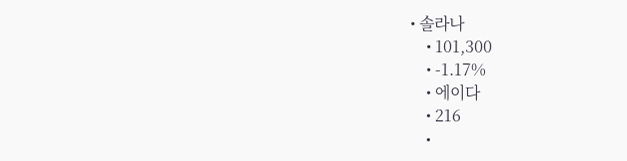• 솔라나
    • 101,300
    • -1.17%
    • 에이다
    • 216
    •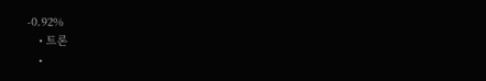-0.92%
    • 트론
    •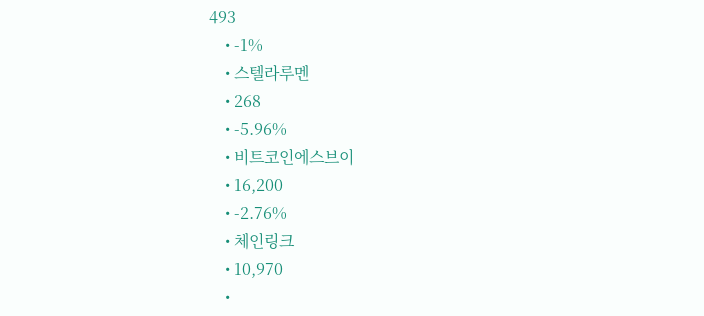493
    • -1%
    • 스텔라루멘
    • 268
    • -5.96%
    • 비트코인에스브이
    • 16,200
    • -2.76%
    • 체인링크
    • 10,970
    •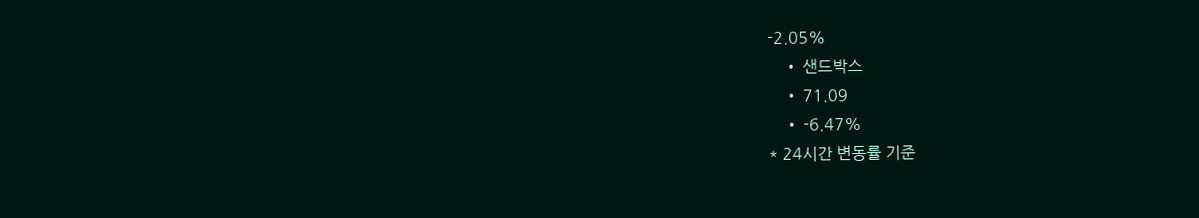-2.05%
    • 샌드박스
    • 71.09
    • -6.47%
* 24시간 변동률 기준